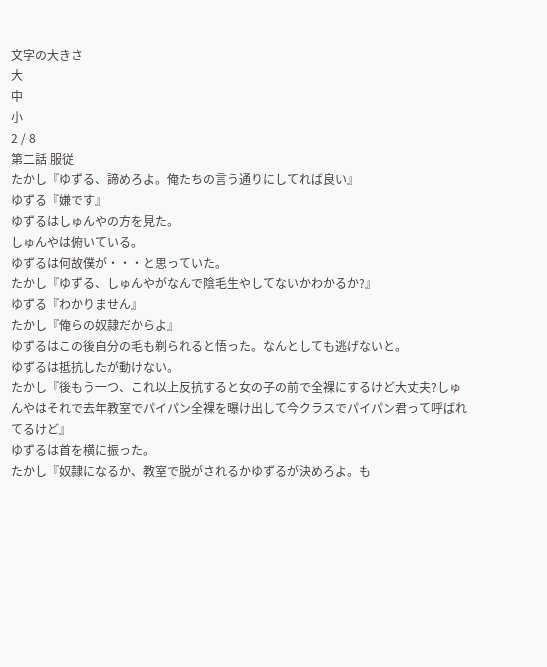文字の大きさ
大
中
小
2 / 8
第二話 服従
たかし『ゆずる、諦めろよ。俺たちの言う通りにしてれば良い』
ゆずる『嫌です』
ゆずるはしゅんやの方を見た。
しゅんやは俯いている。
ゆずるは何故僕が・・・と思っていた。
たかし『ゆずる、しゅんやがなんで陰毛生やしてないかわかるか?』
ゆずる『わかりません』
たかし『俺らの奴隷だからよ』
ゆずるはこの後自分の毛も剃られると悟った。なんとしても逃げないと。
ゆずるは抵抗したが動けない。
たかし『後もう一つ、これ以上反抗すると女の子の前で全裸にするけど大丈夫?しゅんやはそれで去年教室でパイパン全裸を曝け出して今クラスでパイパン君って呼ばれてるけど』
ゆずるは首を横に振った。
たかし『奴隷になるか、教室で脱がされるかゆずるが決めろよ。も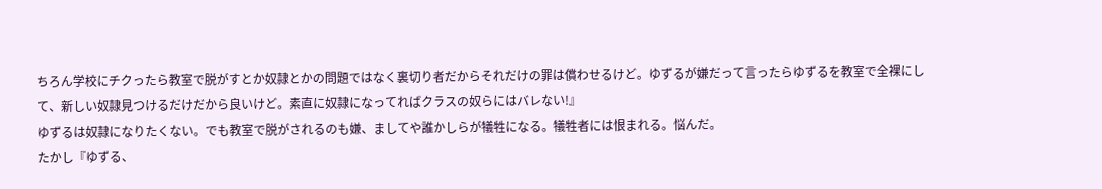ちろん学校にチクったら教室で脱がすとか奴隷とかの問題ではなく裏切り者だからそれだけの罪は償わせるけど。ゆずるが嫌だって言ったらゆずるを教室で全裸にして、新しい奴隷見つけるだけだから良いけど。素直に奴隷になってればクラスの奴らにはバレない!』
ゆずるは奴隷になりたくない。でも教室で脱がされるのも嫌、ましてや誰かしらが犠牲になる。犠牲者には恨まれる。悩んだ。
たかし『ゆずる、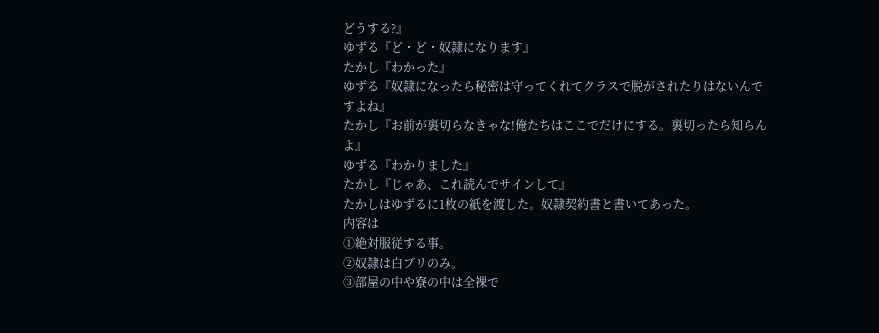どうする?』
ゆずる『ど・ど・奴隷になります』
たかし『わかった』
ゆずる『奴隷になったら秘密は守ってくれてクラスで脱がされたりはないんですよね』
たかし『お前が裏切らなきゃな!俺たちはここでだけにする。裏切ったら知らんよ』
ゆずる『わかりました』
たかし『じゃあ、これ読んでサインして』
たかしはゆずるに1枚の紙を渡した。奴隷契約書と書いてあった。
内容は
①絶対服従する事。
②奴隷は白ブリのみ。
③部屋の中や寮の中は全裸で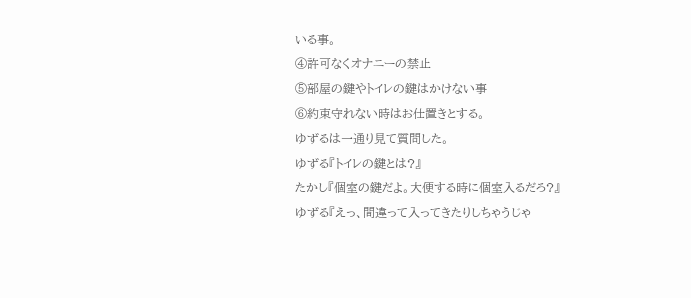いる事。
④許可なくオナニーの禁止
⑤部屋の鍵やトイレの鍵はかけない事
⑥約束守れない時はお仕置きとする。
ゆずるは一通り見て質問した。
ゆずる『トイレの鍵とは?』
たかし『個室の鍵だよ。大便する時に個室入るだろ?』
ゆずる『えっ、間違って入ってきたりしちゃうじゃ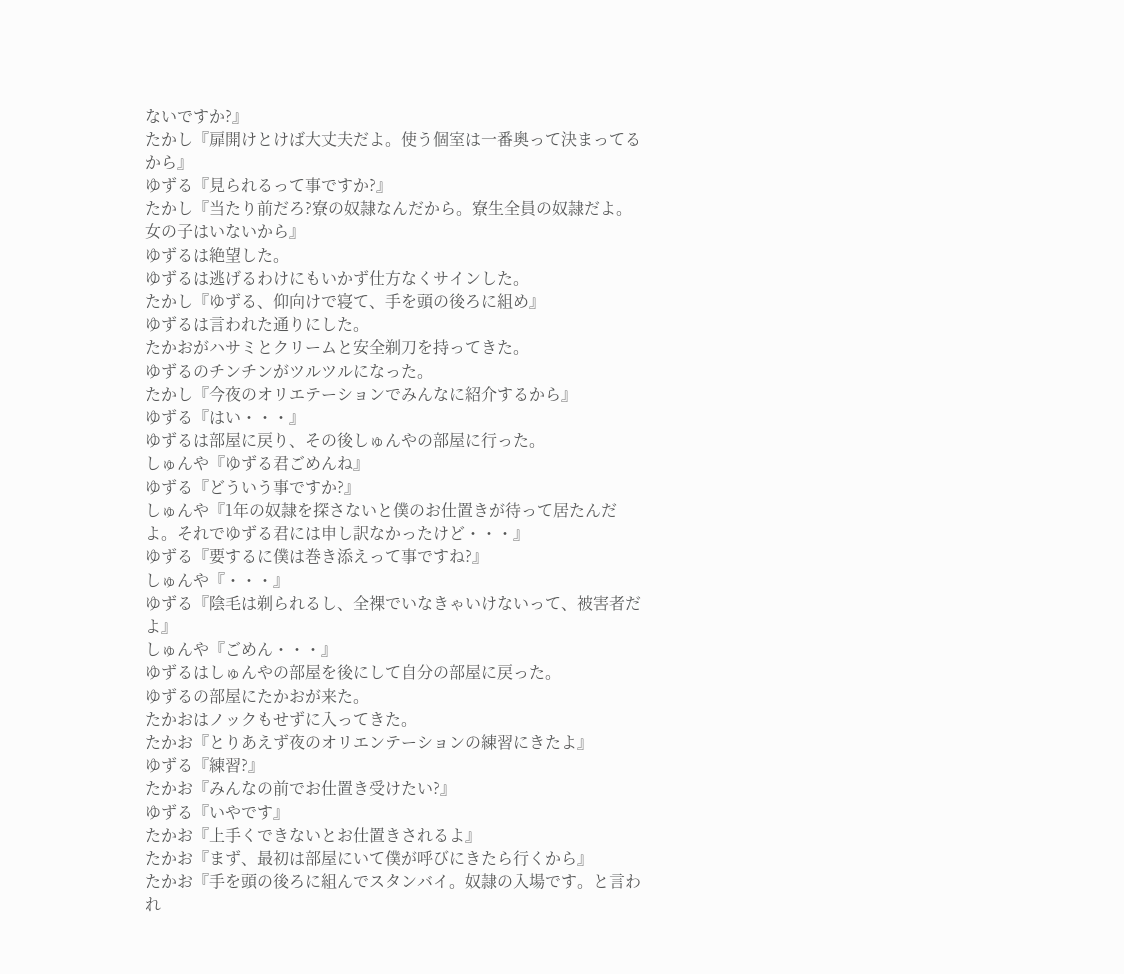ないですか?』
たかし『扉開けとけば大丈夫だよ。使う個室は一番奥って決まってるから』
ゆずる『見られるって事ですか?』
たかし『当たり前だろ?寮の奴隷なんだから。寮生全員の奴隷だよ。女の子はいないから』
ゆずるは絶望した。
ゆずるは逃げるわけにもいかず仕方なくサインした。
たかし『ゆずる、仰向けで寝て、手を頭の後ろに組め』
ゆずるは言われた通りにした。
たかおがハサミとクリームと安全剃刀を持ってきた。
ゆずるのチンチンがツルツルになった。
たかし『今夜のオリエテーションでみんなに紹介するから』
ゆずる『はい・・・』
ゆずるは部屋に戻り、その後しゅんやの部屋に行った。
しゅんや『ゆずる君ごめんね』
ゆずる『どういう事ですか?』
しゅんや『1年の奴隷を探さないと僕のお仕置きが待って居たんだよ。それでゆずる君には申し訳なかったけど・・・』
ゆずる『要するに僕は巻き添えって事ですね?』
しゅんや『・・・』
ゆずる『陰毛は剃られるし、全裸でいなきゃいけないって、被害者だよ』
しゅんや『ごめん・・・』
ゆずるはしゅんやの部屋を後にして自分の部屋に戻った。
ゆずるの部屋にたかおが来た。
たかおはノックもせずに入ってきた。
たかお『とりあえず夜のオリエンテーションの練習にきたよ』
ゆずる『練習?』
たかお『みんなの前でお仕置き受けたい?』
ゆずる『いやです』
たかお『上手くできないとお仕置きされるよ』
たかお『まず、最初は部屋にいて僕が呼びにきたら行くから』
たかお『手を頭の後ろに組んでスタンバイ。奴隷の入場です。と言われ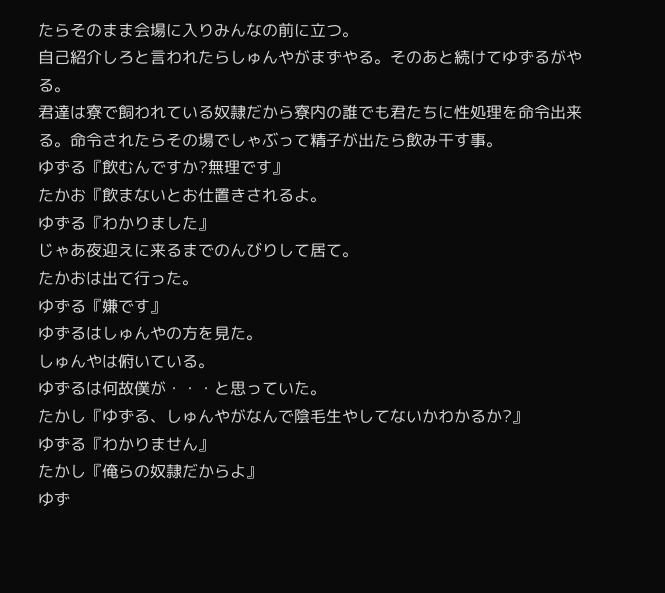たらそのまま会場に入りみんなの前に立つ。
自己紹介しろと言われたらしゅんやがまずやる。そのあと続けてゆずるがやる。
君達は寮で飼われている奴隷だから寮内の誰でも君たちに性処理を命令出来る。命令されたらその場でしゃぶって精子が出たら飲み干す事。
ゆずる『飲むんですか?無理です』
たかお『飲まないとお仕置きされるよ。
ゆずる『わかりました』
じゃあ夜迎えに来るまでのんびりして居て。
たかおは出て行った。
ゆずる『嫌です』
ゆずるはしゅんやの方を見た。
しゅんやは俯いている。
ゆずるは何故僕が・・・と思っていた。
たかし『ゆずる、しゅんやがなんで陰毛生やしてないかわかるか?』
ゆずる『わかりません』
たかし『俺らの奴隷だからよ』
ゆず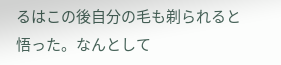るはこの後自分の毛も剃られると悟った。なんとして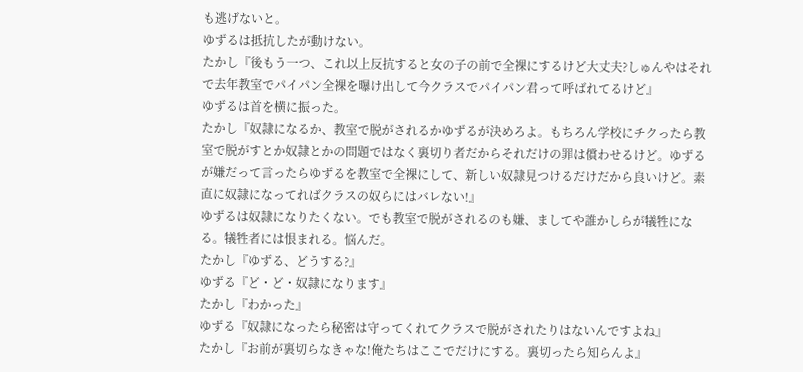も逃げないと。
ゆずるは抵抗したが動けない。
たかし『後もう一つ、これ以上反抗すると女の子の前で全裸にするけど大丈夫?しゅんやはそれで去年教室でパイパン全裸を曝け出して今クラスでパイパン君って呼ばれてるけど』
ゆずるは首を横に振った。
たかし『奴隷になるか、教室で脱がされるかゆずるが決めろよ。もちろん学校にチクったら教室で脱がすとか奴隷とかの問題ではなく裏切り者だからそれだけの罪は償わせるけど。ゆずるが嫌だって言ったらゆずるを教室で全裸にして、新しい奴隷見つけるだけだから良いけど。素直に奴隷になってればクラスの奴らにはバレない!』
ゆずるは奴隷になりたくない。でも教室で脱がされるのも嫌、ましてや誰かしらが犠牲になる。犠牲者には恨まれる。悩んだ。
たかし『ゆずる、どうする?』
ゆずる『ど・ど・奴隷になります』
たかし『わかった』
ゆずる『奴隷になったら秘密は守ってくれてクラスで脱がされたりはないんですよね』
たかし『お前が裏切らなきゃな!俺たちはここでだけにする。裏切ったら知らんよ』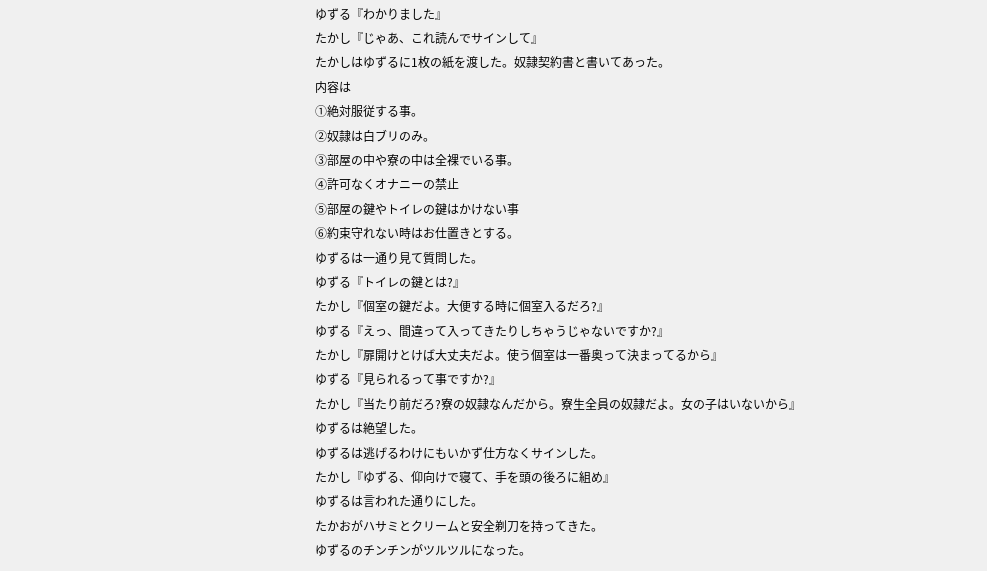ゆずる『わかりました』
たかし『じゃあ、これ読んでサインして』
たかしはゆずるに1枚の紙を渡した。奴隷契約書と書いてあった。
内容は
①絶対服従する事。
②奴隷は白ブリのみ。
③部屋の中や寮の中は全裸でいる事。
④許可なくオナニーの禁止
⑤部屋の鍵やトイレの鍵はかけない事
⑥約束守れない時はお仕置きとする。
ゆずるは一通り見て質問した。
ゆずる『トイレの鍵とは?』
たかし『個室の鍵だよ。大便する時に個室入るだろ?』
ゆずる『えっ、間違って入ってきたりしちゃうじゃないですか?』
たかし『扉開けとけば大丈夫だよ。使う個室は一番奥って決まってるから』
ゆずる『見られるって事ですか?』
たかし『当たり前だろ?寮の奴隷なんだから。寮生全員の奴隷だよ。女の子はいないから』
ゆずるは絶望した。
ゆずるは逃げるわけにもいかず仕方なくサインした。
たかし『ゆずる、仰向けで寝て、手を頭の後ろに組め』
ゆずるは言われた通りにした。
たかおがハサミとクリームと安全剃刀を持ってきた。
ゆずるのチンチンがツルツルになった。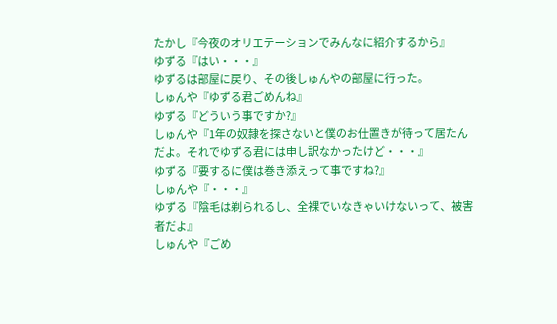たかし『今夜のオリエテーションでみんなに紹介するから』
ゆずる『はい・・・』
ゆずるは部屋に戻り、その後しゅんやの部屋に行った。
しゅんや『ゆずる君ごめんね』
ゆずる『どういう事ですか?』
しゅんや『1年の奴隷を探さないと僕のお仕置きが待って居たんだよ。それでゆずる君には申し訳なかったけど・・・』
ゆずる『要するに僕は巻き添えって事ですね?』
しゅんや『・・・』
ゆずる『陰毛は剃られるし、全裸でいなきゃいけないって、被害者だよ』
しゅんや『ごめ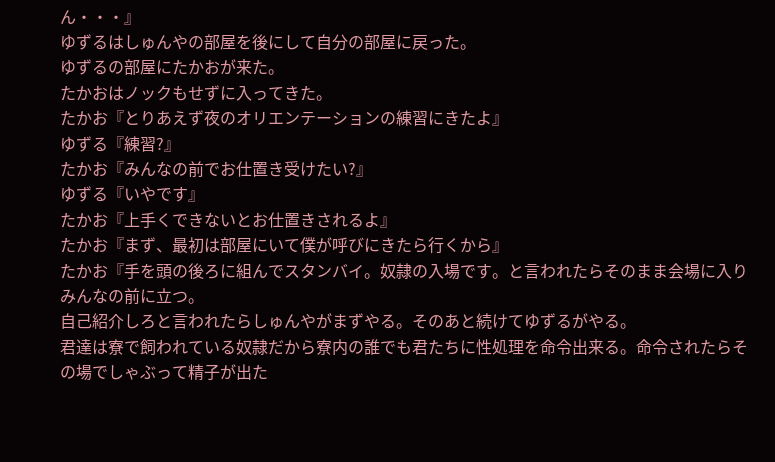ん・・・』
ゆずるはしゅんやの部屋を後にして自分の部屋に戻った。
ゆずるの部屋にたかおが来た。
たかおはノックもせずに入ってきた。
たかお『とりあえず夜のオリエンテーションの練習にきたよ』
ゆずる『練習?』
たかお『みんなの前でお仕置き受けたい?』
ゆずる『いやです』
たかお『上手くできないとお仕置きされるよ』
たかお『まず、最初は部屋にいて僕が呼びにきたら行くから』
たかお『手を頭の後ろに組んでスタンバイ。奴隷の入場です。と言われたらそのまま会場に入りみんなの前に立つ。
自己紹介しろと言われたらしゅんやがまずやる。そのあと続けてゆずるがやる。
君達は寮で飼われている奴隷だから寮内の誰でも君たちに性処理を命令出来る。命令されたらその場でしゃぶって精子が出た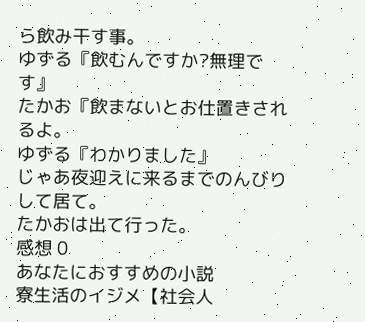ら飲み干す事。
ゆずる『飲むんですか?無理です』
たかお『飲まないとお仕置きされるよ。
ゆずる『わかりました』
じゃあ夜迎えに来るまでのんびりして居て。
たかおは出て行った。
感想 0
あなたにおすすめの小説
寮生活のイジメ【社会人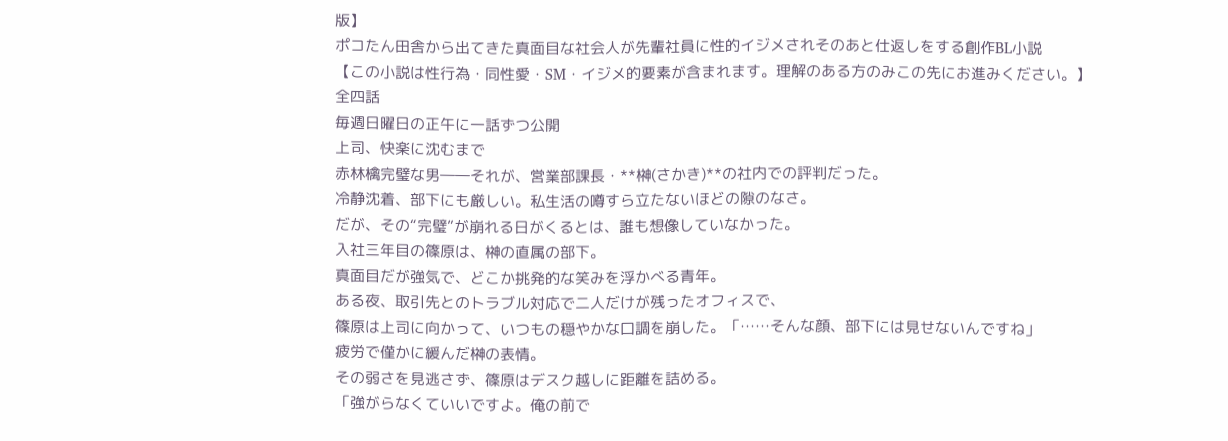版】
ポコたん田舎から出てきた真面目な社会人が先輩社員に性的イジメされそのあと仕返しをする創作BL小説
【この小説は性行為・同性愛・SM・イジメ的要素が含まれます。理解のある方のみこの先にお進みください。】
全四話
毎週日曜日の正午に一話ずつ公開
上司、快楽に沈むまで
赤林檎完璧な男――それが、営業部課長・**榊(さかき)**の社内での評判だった。
冷静沈着、部下にも厳しい。私生活の噂すら立たないほどの隙のなさ。
だが、その“完璧”が崩れる日がくるとは、誰も想像していなかった。
入社三年目の篠原は、榊の直属の部下。
真面目だが強気で、どこか挑発的な笑みを浮かべる青年。
ある夜、取引先とのトラブル対応で二人だけが残ったオフィスで、
篠原は上司に向かって、いつもの穏やかな口調を崩した。「……そんな顔、部下には見せないんですね」
疲労で僅かに緩んだ榊の表情。
その弱さを見逃さず、篠原はデスク越しに距離を詰める。
「強がらなくていいですよ。俺の前で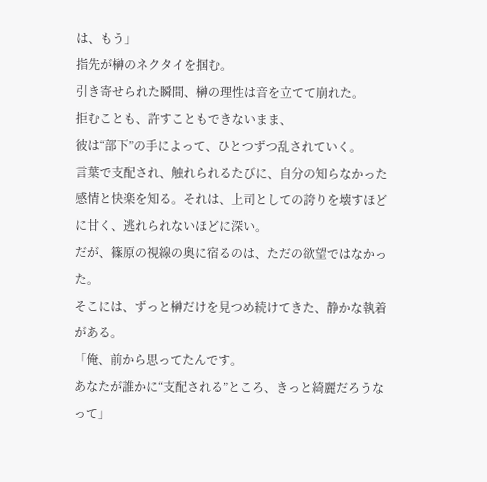は、もう」
指先が榊のネクタイを掴む。
引き寄せられた瞬間、榊の理性は音を立てて崩れた。
拒むことも、許すこともできないまま、
彼は“部下”の手によって、ひとつずつ乱されていく。
言葉で支配され、触れられるたびに、自分の知らなかった感情と快楽を知る。それは、上司としての誇りを壊すほどに甘く、逃れられないほどに深い。
だが、篠原の視線の奥に宿るのは、ただの欲望ではなかった。
そこには、ずっと榊だけを見つめ続けてきた、静かな執着がある。
「俺、前から思ってたんです。
あなたが誰かに“支配される”ところ、きっと綺麗だろうなって」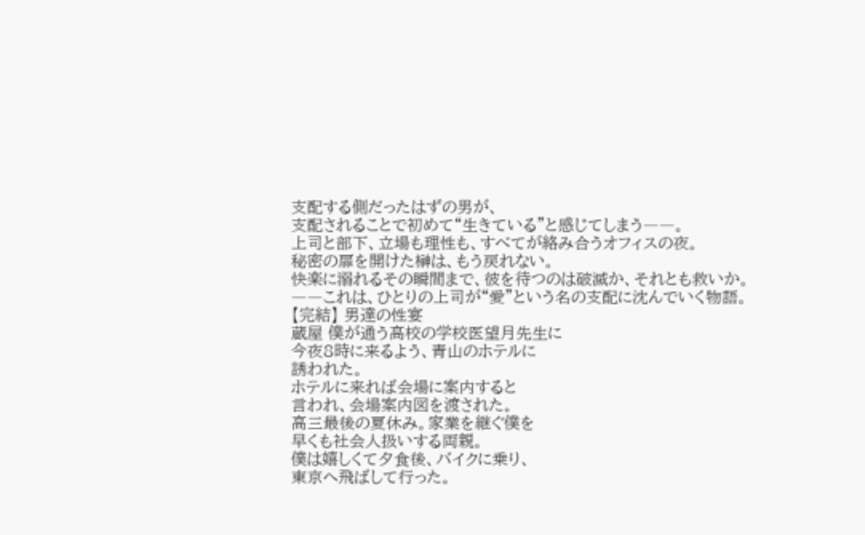支配する側だったはずの男が、
支配されることで初めて“生きている”と感じてしまう――。
上司と部下、立場も理性も、すべてが絡み合うオフィスの夜。
秘密の扉を開けた榊は、もう戻れない。
快楽に溺れるその瞬間まで、彼を待つのは破滅か、それとも救いか。
――これは、ひとりの上司が“愛”という名の支配に沈んでいく物語。
【完結】 男達の性宴
蔵屋 僕が通う高校の学校医望月先生に
今夜8時に来るよう、青山のホテルに
誘われた。
ホテルに来れば会場に案内すると
言われ、会場案内図を渡された。
高三最後の夏休み。家業を継ぐ僕を
早くも社会人扱いする両親。
僕は嬉しくて夕食後、バイクに乗り、
東京へ飛ばして行った。